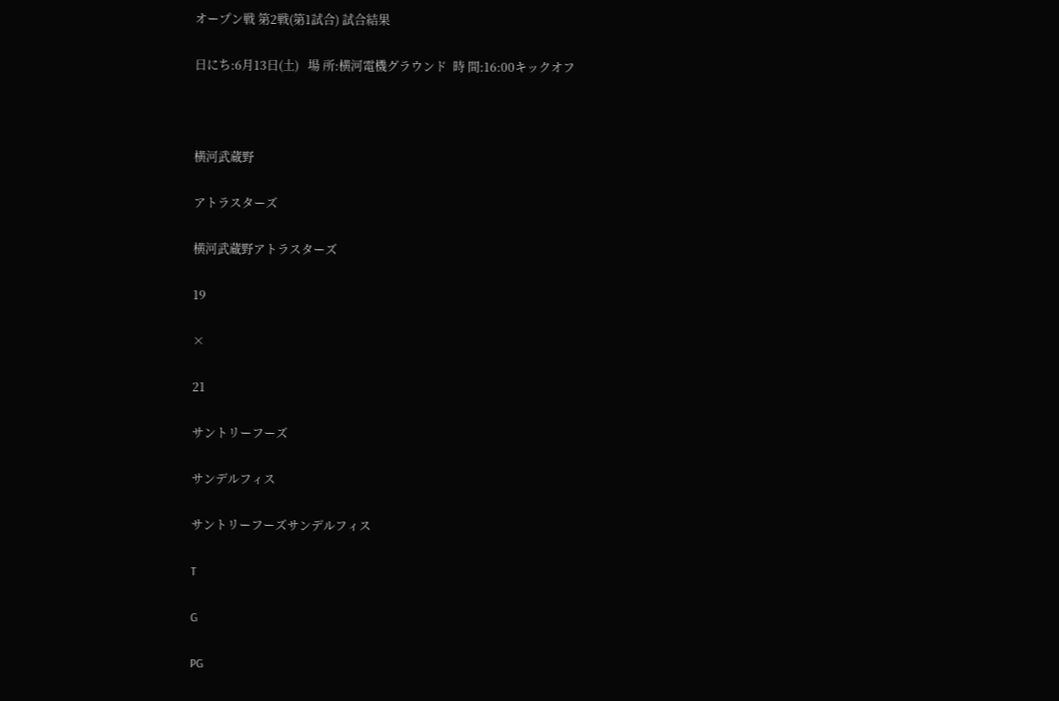オープン戦 第2戦(第1試合) 試合結果

日にち:6月13日(土)   場 所:横河電機グラウンド  時 間:16:00キックオフ



横河武蔵野

アトラスターズ

横河武蔵野アトラスターズ

19

×

21

サントリーフーズ

サンデルフィス

サントリーフーズサンデルフィス

T

G

PG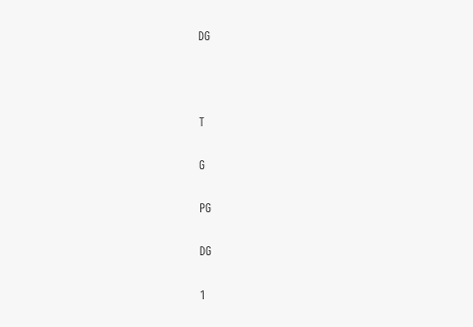DG



T

G

PG

DG

1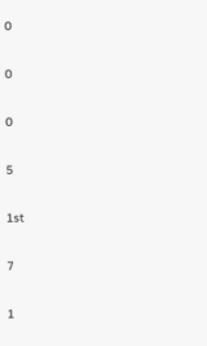0

0

0

5

1st

7

1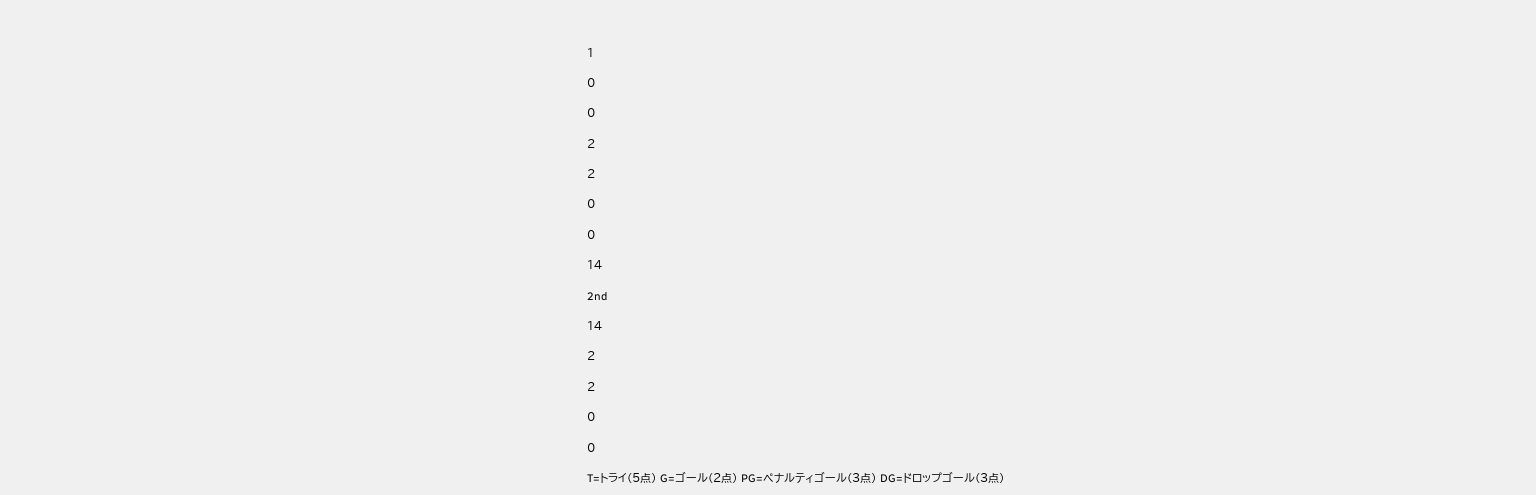1

0

0

2

2

0

0

14

2nd

14

2

2

0

0

T=トライ(5点) G=ゴール(2点) PG=ペナルティゴール(3点) DG=ドロップゴール(3点)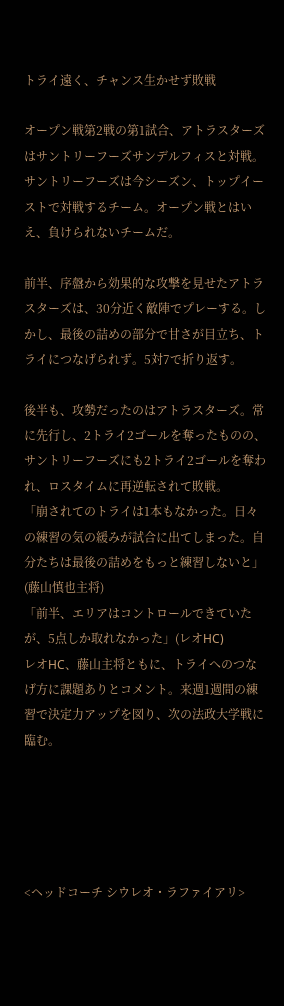トライ遠く、チャンス生かせず敗戦

オープン戦第2戦の第1試合、アトラスターズはサントリーフーズサンデルフィスと対戦。サントリーフーズは今シーズン、トップイーストで対戦するチーム。オープン戦とはいえ、負けられないチームだ。

前半、序盤から効果的な攻撃を見せたアトラスターズは、30分近く敵陣でプレーする。しかし、最後の詰めの部分で甘さが目立ち、トライにつなげられず。5対7で折り返す。

後半も、攻勢だったのはアトラスターズ。常に先行し、2トライ2ゴールを奪ったものの、サントリーフーズにも2トライ2ゴールを奪われ、ロスタイムに再逆転されて敗戦。
「崩されてのトライは1本もなかった。日々の練習の気の緩みが試合に出てしまった。自分たちは最後の詰めをもっと練習しないと」(藤山慎也主将)
「前半、エリアはコントロールできていたが、5点しか取れなかった」(レオHC)
レオHC、藤山主将ともに、トライへのつなげ方に課題ありとコメント。来週1週間の練習で決定力アップを図り、次の法政大学戦に臨む。





<ヘッドコーチ シウレオ・ラファイアリ>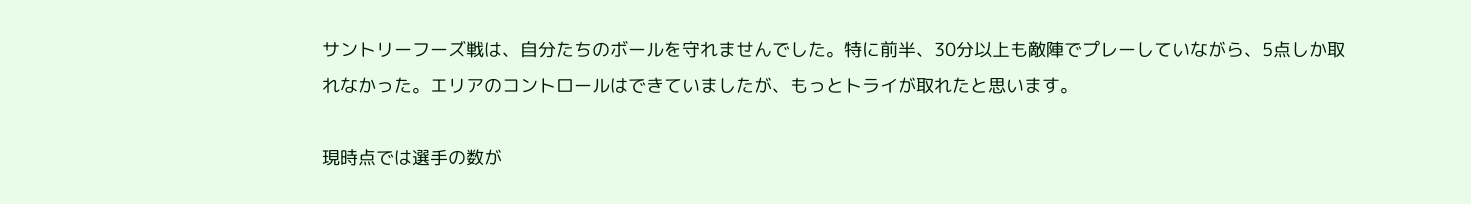サントリーフーズ戦は、自分たちのボールを守れませんでした。特に前半、30分以上も敵陣でプレーしていながら、5点しか取れなかった。エリアのコントロールはできていましたが、もっとトライが取れたと思います。

現時点では選手の数が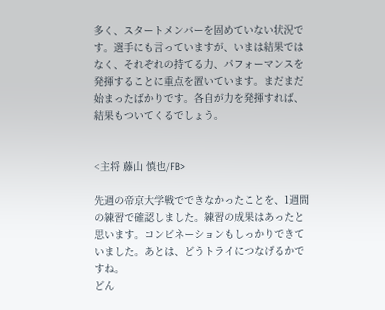多く、スタートメンバーを固めていない状況です。選手にも言っていますが、いまは結果ではなく、それぞれの持てる力、パフォーマンスを発揮することに重点を置いています。まだまだ始まったばかりです。各自が力を発揮すれば、結果もついてくるでしょう。


<主将 藤山 慎也/FB>

先週の帝京大学戦でできなかったことを、1週間の練習で確認しました。練習の成果はあったと思います。コンビネーションもしっかりできていました。あとは、どうトライにつなげるかですね。
どん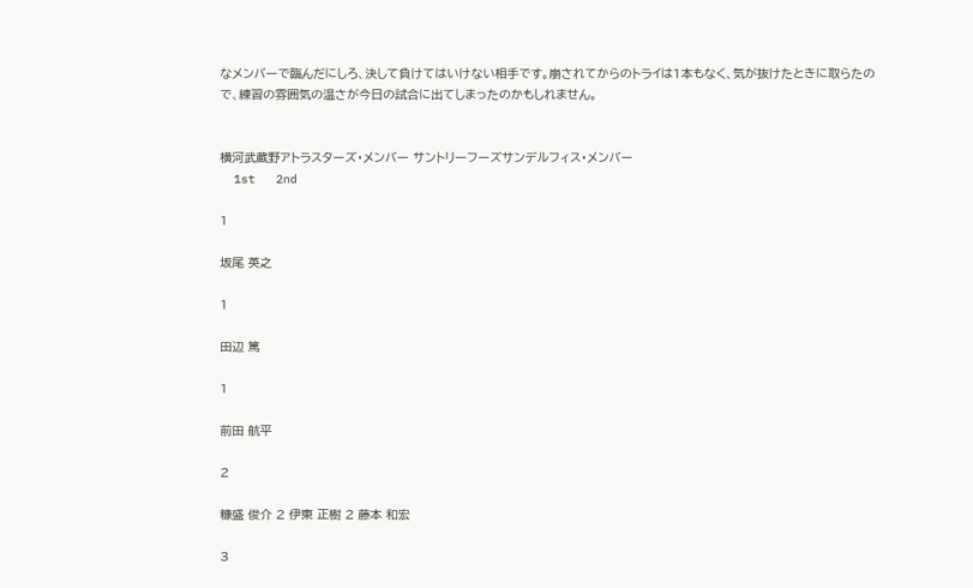なメンバーで臨んだにしろ、決して負けてはいけない相手です。崩されてからのトライは1本もなく、気が抜けたときに取らたので、練習の雰囲気の温さが今日の試合に出てしまったのかもしれません。


横河武蔵野アトラスターズ・メンバー サントリーフーズサンデルフィス・メンバー
  1st   2nd

1

坂尾 英之

1

田辺 篤

1

前田 航平

2

糠盛 俊介 2 伊東 正樹 2 藤本 和宏

3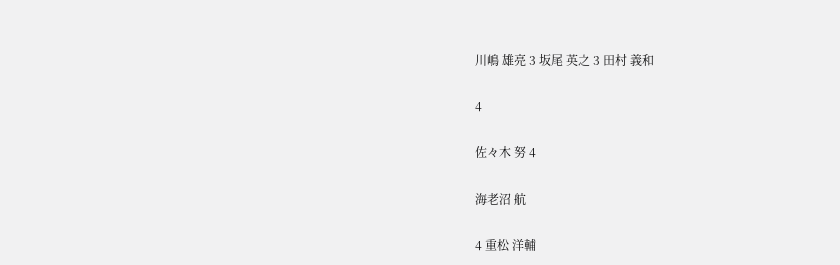川嶋 雄亮 3 坂尾 英之 3 田村 義和

4

佐々木 努 4

海老沼 航

4 重松 洋輔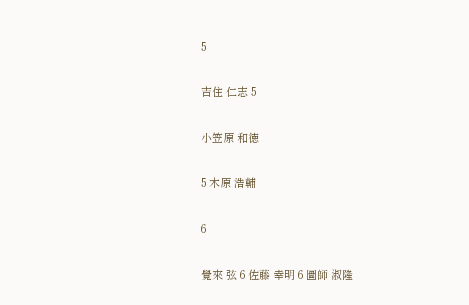5

吉住 仁志 5

小笠原 和徳

5 木原 浩輔

6

覺來 弦 6 佐藤 幸明 6 圖師 淑隆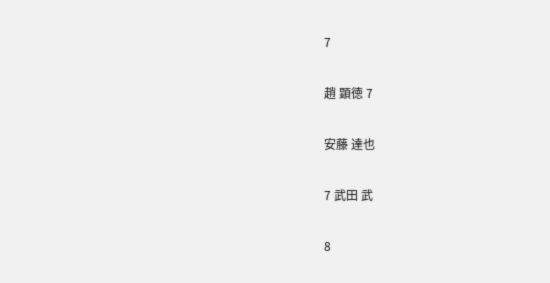7

趙 顕徳 7

安藤 達也

7 武田 武

8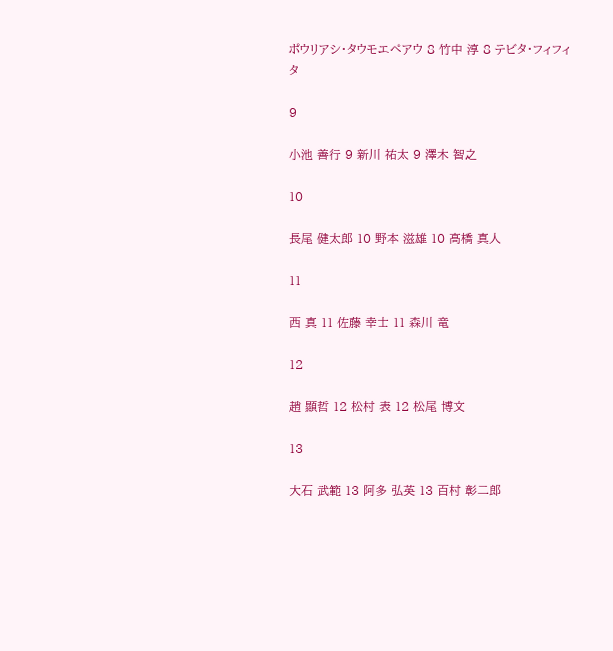ポウリアシ・タウモエペアウ 8 竹中 淳 8 テビタ・フィフィタ

9

小池 善行 9 新川 祐太 9 澤木 智之

10

長尾 健太郎 10 野本 滋雄 10 高橋 真人

11

西 真 11 佐藤 幸士 11 森川 竜

12

趙 顯哲 12 松村 表 12 松尾 博文

13

大石 武範 13 阿多 弘英 13 百村 彰二郎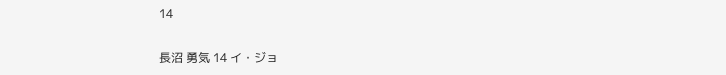14

長沼 勇気 14 イ・ジョ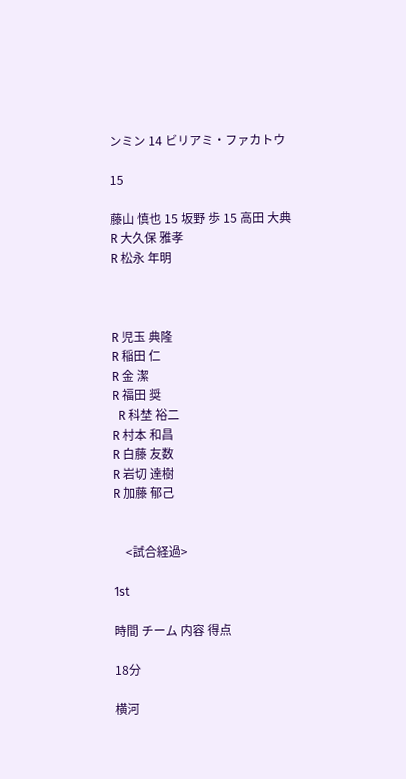ンミン 14 ビリアミ・ファカトウ

15

藤山 慎也 15 坂野 歩 15 高田 大典
R 大久保 雅孝
R 松永 年明



R 児玉 典隆
R 稲田 仁
R 金 潔
R 福田 奨
  R 科埜 裕二
R 村本 和昌
R 白藤 友数
R 岩切 達樹
R 加藤 郁己


    <試合経過>

1st

時間 チーム 内容 得点

18分

横河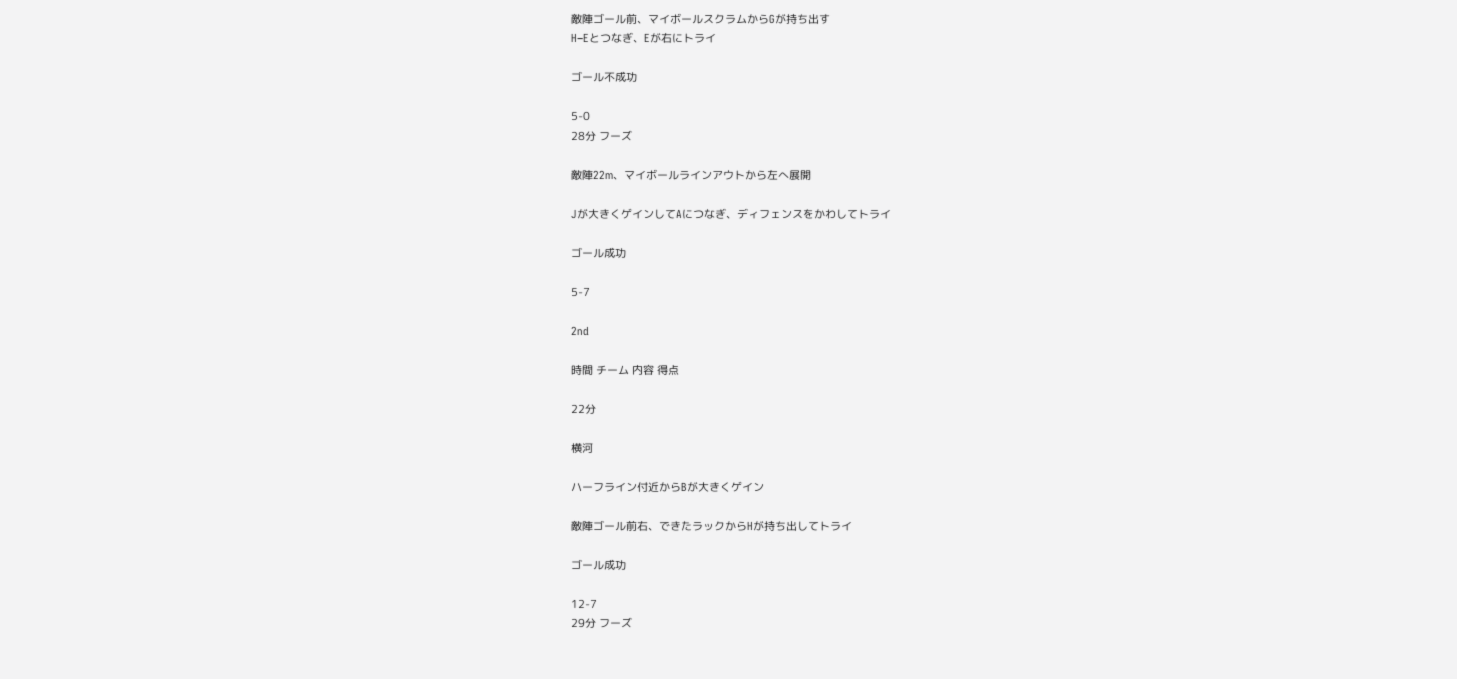敵陣ゴール前、マイボールスクラムからGが持ち出す
H−Eとつなぎ、Eが右にトライ

ゴール不成功

5-0
28分 フーズ

敵陣22m、マイボールラインアウトから左へ展開

Jが大きくゲインしてAにつなぎ、ディフェンスをかわしてトライ

ゴール成功

5-7

2nd

時間 チーム 内容 得点

22分

横河

ハーフライン付近からBが大きくゲイン

敵陣ゴール前右、できたラックからHが持ち出してトライ

ゴール成功

12-7
29分 フーズ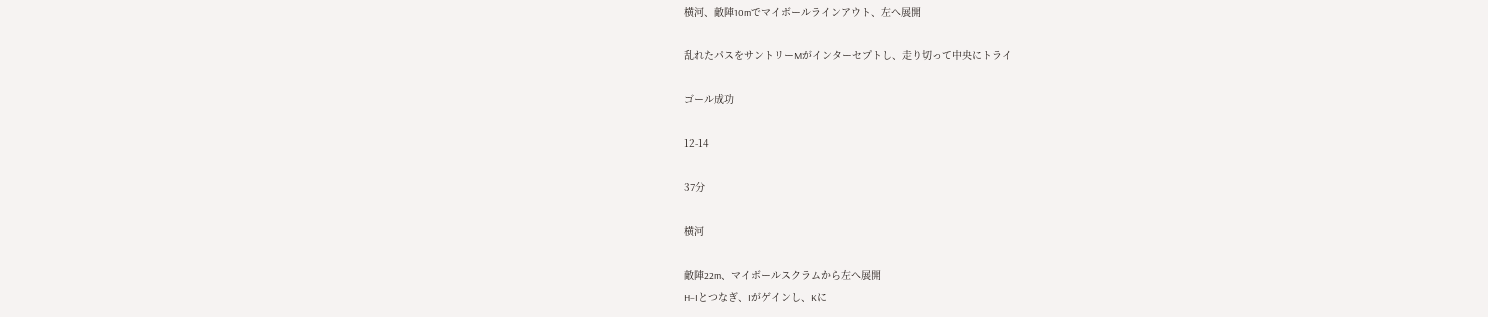横河、敵陣10mでマイボールラインアウト、左へ展開

乱れたパスをサントリーMがインターセプトし、走り切って中央にトライ

ゴール成功

12-14

37分

横河

敵陣22m、マイボールスクラムから左へ展開
H−Iとつなぎ、Iがゲインし、Kに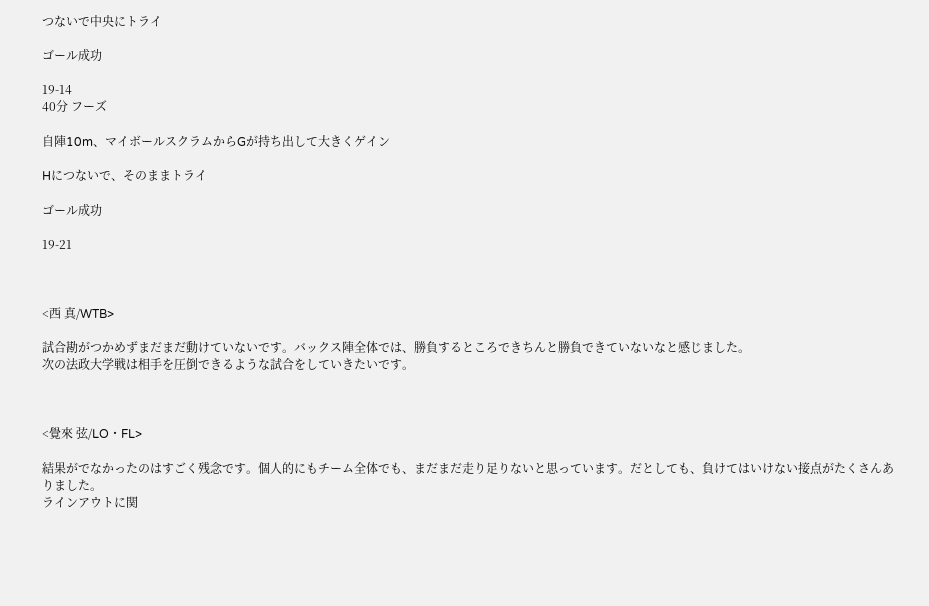つないで中央にトライ

ゴール成功

19-14
40分 フーズ

自陣10m、マイボールスクラムからGが持ち出して大きくゲイン

Hにつないで、そのままトライ

ゴール成功

19-21



<西 真/WTB>

試合勘がつかめずまだまだ動けていないです。バックス陣全体では、勝負するところできちんと勝負できていないなと感じました。
次の法政大学戦は相手を圧倒できるような試合をしていきたいです。



<覺來 弦/LO・FL>

結果がでなかったのはすごく残念です。個人的にもチーム全体でも、まだまだ走り足りないと思っています。だとしても、負けてはいけない接点がたくさんありました。
ラインアウトに関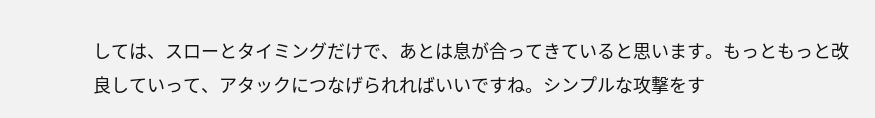しては、スローとタイミングだけで、あとは息が合ってきていると思います。もっともっと改良していって、アタックにつなげられればいいですね。シンプルな攻撃をす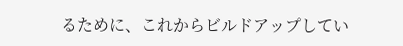るために、これからビルドアップしてい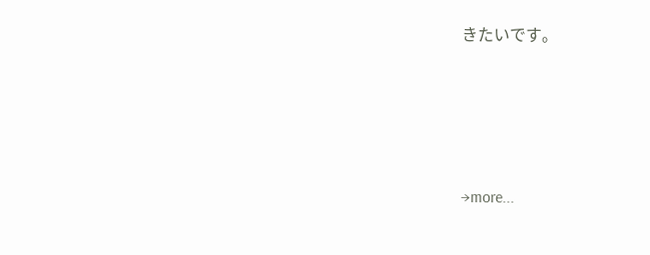きたいです。








→more...